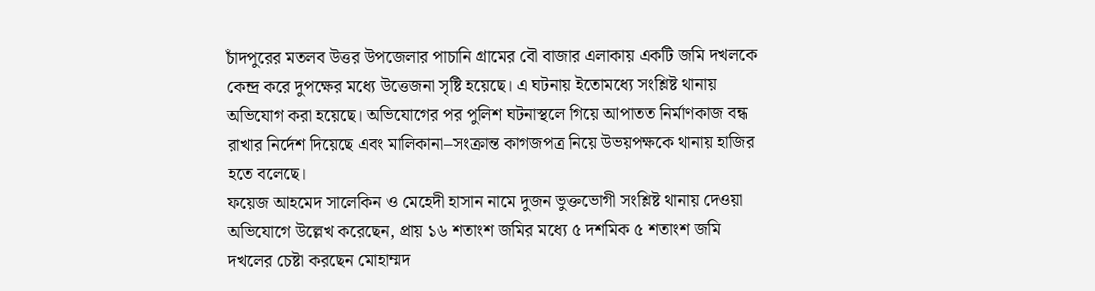চাঁদপুরের মতলব উত্তর উপজেলার পাচানি গ্রামের বৌ বাজার এলাকায় একটি জমি দখলকে কেন্দ্র করে দুপক্ষের মধ্যে উত্তেজনা সৃষ্টি হয়েছে। এ ঘটনায় ইতোমধ্যে সংশ্লিষ্ট থানায় অভিযোগ করা হয়েছে। অভিযোগের পর পুলিশ ঘটনাস্থলে গিয়ে আপাতত নির্মাণকাজ বন্ধ রাখার নির্দেশ দিয়েছে এবং মালিকানা–সংক্রান্ত কাগজপত্র নিয়ে উভয়পক্ষকে থানায় হাজির হতে বলেছে।
ফয়েজ আহমেদ সালেকিন ও মেহেদী হাসান নামে দুজন ভুক্তভোগী সংশ্লিষ্ট থানায় দেওয়া অভিযোগে উল্লেখ করেছেন, প্রায় ১৬ শতাংশ জমির মধ্যে ৫ দশমিক ৫ শতাংশ জমি দখলের চেষ্টা করছেন মোহাম্মদ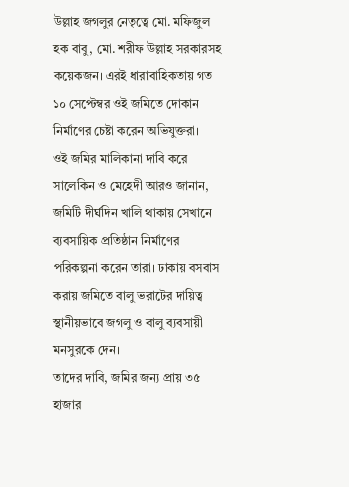উল্লাহ জগলুর নেতৃত্বে মো. মফিজুল হক বাবু, মো. শরীফ উল্লাহ সরকারসহ কয়েকজন। এরই ধারাবাহিকতায় গত ১০ সেপ্টেম্বর ওই জমিতে দোকান নির্মাণের চেষ্টা করেন অভিযুক্তরা।
ওই জমির মালিকানা দাবি করে সালেকিন ও মেহেদী আরও জানান, জমিটি দীর্ঘদিন খালি থাকায় সেখানে ব্যবসায়িক প্রতিষ্ঠান নির্মাণের পরিকল্পনা করেন তারা। ঢাকায় বসবাস করায় জমিতে বালু ভরাটের দায়িত্ব স্থানীয়ভাবে জগলু ও বালু ব্যবসায়ী মনসুরকে দেন।
তাদের দাবি, জমির জন্য প্রায় ৩৫ হাজার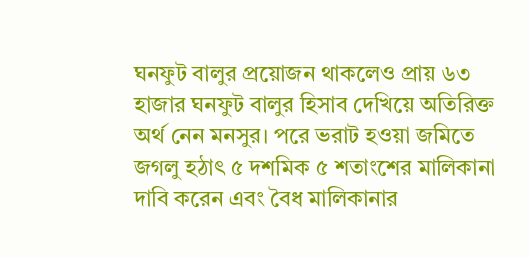ঘনফুট বালুর প্রয়োজন থাকলেও প্রায় ৬৩ হাজার ঘনফুট বালুর হিসাব দেখিয়ে অতিরিক্ত অর্থ নেন মনসুর। পরে ভরাট হওয়া জমিতে জগলু হঠাৎ ৫ দশমিক ৫ শতাংশের মালিকানা দাবি করেন এবং বৈধ মালিকানার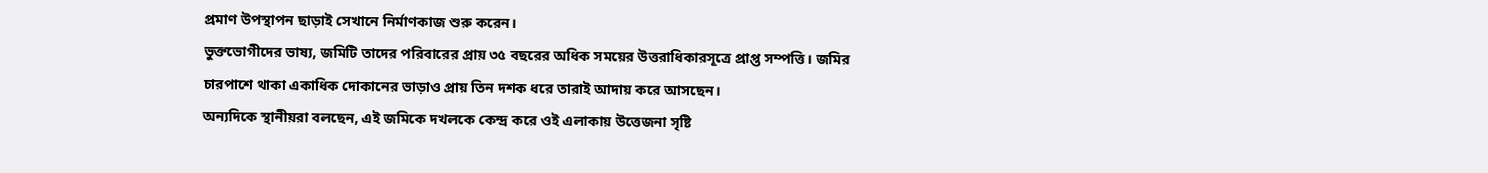প্রমাণ উপস্থাপন ছাড়াই সেখানে নির্মাণকাজ শুরু করেন।
ভুক্তভোগীদের ভাষ্য, জমিটি তাদের পরিবারের প্রায় ৩৫ বছরের অধিক সময়ের উত্তরাধিকারসূত্রে প্রাপ্ত সম্পত্তি। জমির চারপাশে থাকা একাধিক দোকানের ভাড়াও প্রায় তিন দশক ধরে তারাই আদায় করে আসছেন।
অন্যদিকে স্থানীয়রা বলছেন, এই জমিকে দখলকে কেন্দ্র করে ওই এলাকায় উত্তেজনা সৃষ্টি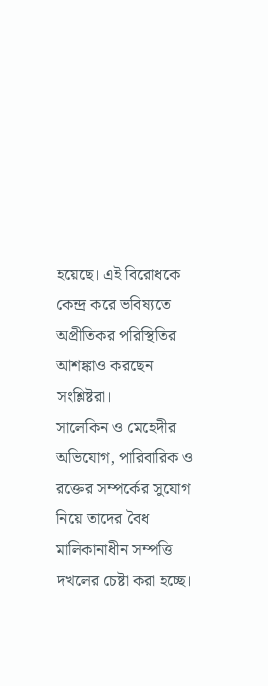হয়েছে। এই বিরোধকে কেন্দ্র করে ভবিষ্যতে অপ্রীতিকর পরিস্থিতির আশঙ্কাও করছেন সংশ্লিষ্টরা।
সালেকিন ও মেহেদীর অভিযোগ, পারিবারিক ও রক্তের সম্পর্কের সুযোগ নিয়ে তাদের বৈধ মালিকানাধীন সম্পত্তি দখলের চেষ্টা করা হচ্ছে।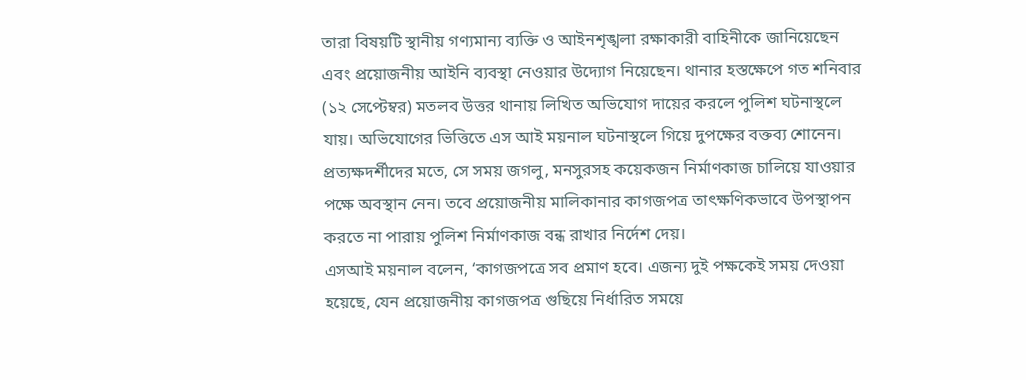তারা বিষয়টি স্থানীয় গণ্যমান্য ব্যক্তি ও আইনশৃঙ্খলা রক্ষাকারী বাহিনীকে জানিয়েছেন এবং প্রয়োজনীয় আইনি ব্যবস্থা নেওয়ার উদ্যোগ নিয়েছেন। থানার হস্তক্ষেপে গত শনিবার (১২ সেপ্টেম্বর) মতলব উত্তর থানায় লিখিত অভিযোগ দায়ের করলে পুলিশ ঘটনাস্থলে যায়। অভিযোগের ভিত্তিতে এস আই ময়নাল ঘটনাস্থলে গিয়ে দুপক্ষের বক্তব্য শোনেন।
প্রত্যক্ষদর্শীদের মতে, সে সময় জগলু, মনসুরসহ কয়েকজন নির্মাণকাজ চালিয়ে যাওয়ার পক্ষে অবস্থান নেন। তবে প্রয়োজনীয় মালিকানার কাগজপত্র তাৎক্ষণিকভাবে উপস্থাপন করতে না পারায় পুলিশ নির্মাণকাজ বন্ধ রাখার নির্দেশ দেয়।
এসআই ময়নাল বলেন, ‘কাগজপত্রে সব প্রমাণ হবে। এজন্য দুই পক্ষকেই সময় দেওয়া হয়েছে, যেন প্রয়োজনীয় কাগজপত্র গুছিয়ে নির্ধারিত সময়ে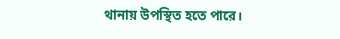থানায় উপস্থিত হতে পারে।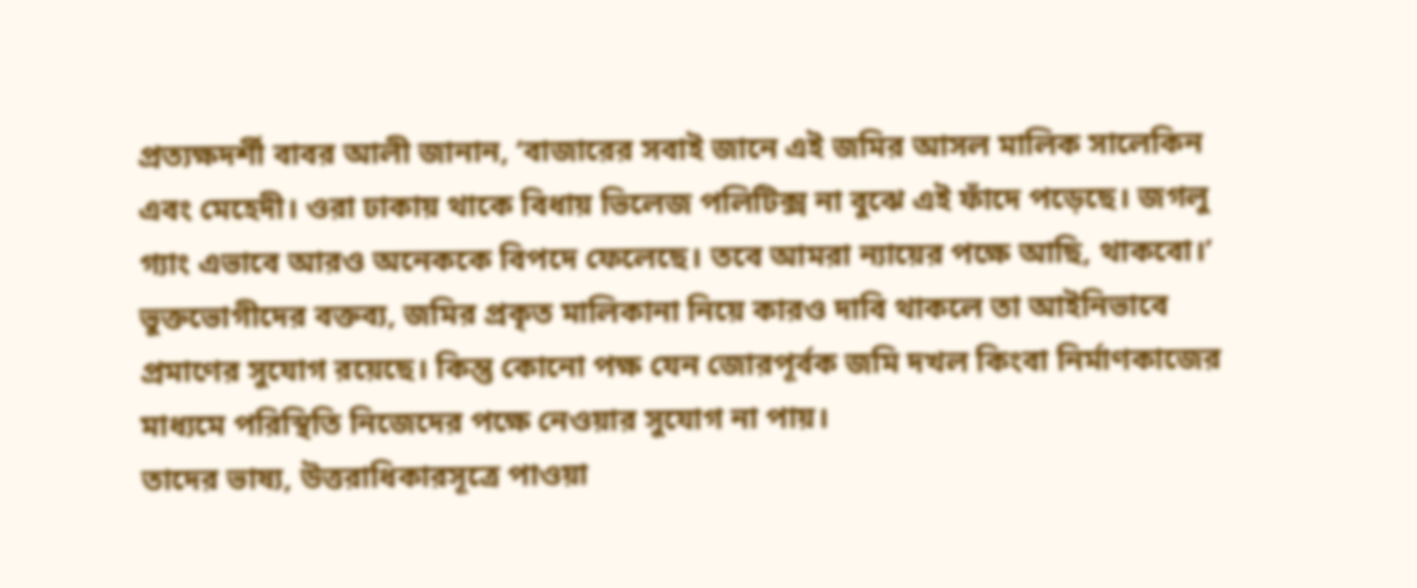প্রত্যক্ষদর্শী বাবর আলী জানান, ‘বাজারের সবাই জানে এই জমির আসল মালিক সালেকিন এবং মেহেদী। ওরা ঢাকায় থাকে বিধায় ভিলেজ পলিটিক্স না বুঝে এই ফাঁদে পড়েছে। জগলু গ্যাং এভাবে আরও অনেককে বিপদে ফেলেছে। তবে আমরা ন্যায়ের পক্ষে আছি, থাকবো।’
ভুক্তভোগীদের বক্তব্য, জমির প্রকৃত মালিকানা নিয়ে কারও দাবি থাকলে তা আইনিভাবে প্রমাণের সুযোগ রয়েছে। কিন্তু কোনো পক্ষ যেন জোরপূর্বক জমি দখল কিংবা নির্মাণকাজের মাধ্যমে পরিস্থিতি নিজেদের পক্ষে নেওয়ার সুযোগ না পায়।
তাদের ভাষ্য, উত্তরাধিকারসূত্রে পাওয়া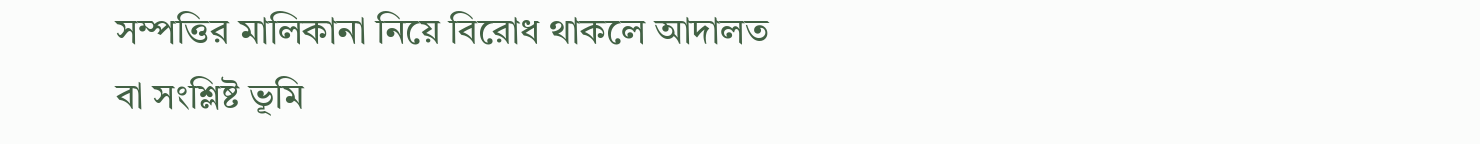সম্পত্তির মালিকানা নিয়ে বিরোধ থাকলে আদালত বা সংশ্লিষ্ট ভূমি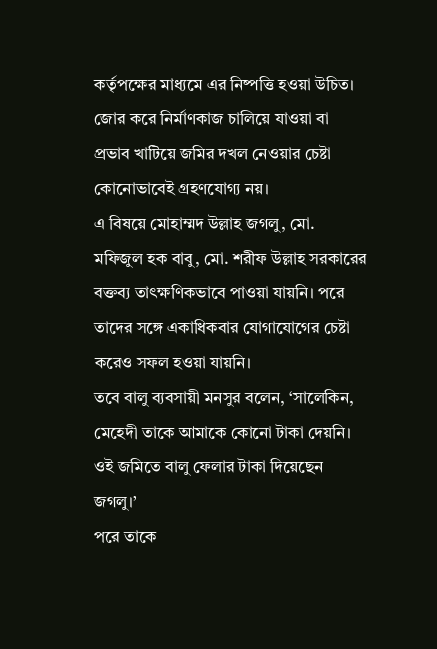কর্তৃপক্ষের মাধ্যমে এর নিষ্পত্তি হওয়া উচিত। জোর করে নির্মাণকাজ চালিয়ে যাওয়া বা প্রভাব খাটিয়ে জমির দখল নেওয়ার চেষ্টা কোনোভাবেই গ্রহণযোগ্য নয়।
এ বিষয়ে মোহাম্মদ উল্লাহ জগলু, মো. মফিজুল হক বাবু, মো. শরীফ উল্লাহ সরকারের বক্তব্য তাৎক্ষণিকভাবে পাওয়া যায়নি। পরে তাদের সঙ্গে একাধিকবার যোগাযোগের চেষ্টা করেও সফল হওয়া যায়নি।
তবে বালু ব্যবসায়ী মনসুর বলেন, ‘সালেকিন, মেহেদী তাকে আমাকে কোনো টাকা দেয়নি। ওই জমিতে বালু ফেলার টাকা দিয়েছেন জগলু।’
পরে তাকে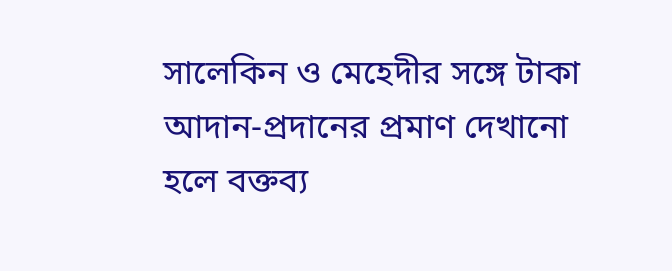সালেকিন ও মেহেদীর সঙ্গে টাকা আদান-প্রদানের প্রমাণ দেখানো হলে বক্তব্য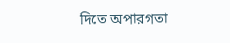দিতে অপারগতা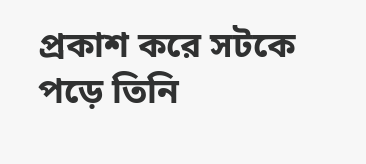প্রকাশ করে সটকে পড়ে তিনি